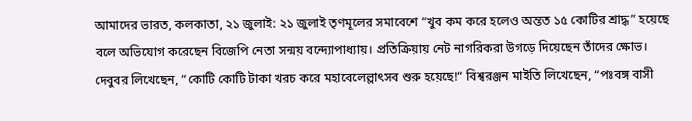আমাদের ভারত, কলকাতা, ২১ জুলাই: ২১ জুলাই তৃণমূলের সমাবেশে “খুব কম করে হলেও অন্তত ১৫ কোটির শ্রাদ্ধ” হয়েছে বলে অভিযোগ করেছেন বিজেপি নেতা সন্ময় বন্দ্যোপাধ্যায়। প্রতিক্রিয়ায় নেট নাগরিকরা উগড়ে দিয়েছেন তাঁদের ক্ষোভ।
দেবুবর লিখেছেন, “কোটি কোটি টাকা খরচ করে মহাবেলেল্লাৎসব শুরু হয়েছে!“ বিশ্বরঞ্জন মাইতি লিখেছেন, “পঃবঙ্গ বাসী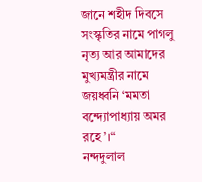জানে শহীদ দিবসে সংস্কৃতির নামে পাগলু নৃত্য আর আমাদের মুখ্যমন্ত্রীর নামে জয়ধ্বনি ‘মমতা বন্দ্যোপাধ্যায় অমর রহে’।“
নন্দদুলাল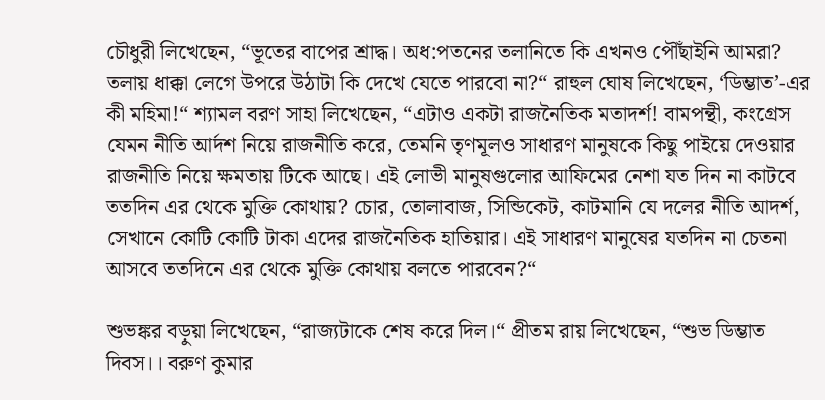চৌধুরী লিখেছেন, “ভূতের বাপের শ্রাদ্ধ। অধ:পতনের তলানিতে কি এখনও পৌঁছাইনি আমরা? তলায় ধাক্কা লেগে উপরে উঠাটা কি দেখে যেতে পারবো না?“ রাহুল ঘোষ লিখেছেন, ‘ডিম্ভাত’-এর কী মহিমা!“ শ্যামল বরণ সাহা লিখেছেন, “এটাও একটা রাজনৈতিক মতাদর্শ! বামপন্থী, কংগ্রেস যেমন নীতি আর্দশ নিয়ে রাজনীতি করে, তেমনি তৃণমূলও সাধারণ মানুষকে কিছু পাইয়ে দেওয়ার রাজনীতি নিয়ে ক্ষমতায় টিকে আছে। এই লোভী মানুষগুলোর আফিমের নেশা যত দিন না কাটবে ততদিন এর থেকে মুক্তি কোথায়? চোর, তোলাবাজ, সিন্ডিকেট, কাটমানি যে দলের নীতি আদর্শ, সেখানে কোটি কোটি টাকা এদের রাজনৈতিক হাতিয়ার। এই সাধারণ মানুষের যতদিন না চেতনা আসবে ততদিনে এর থেকে মুক্তি কোথায় বলতে পারবেন?“

শুভঙ্কর বড়ুয়া লিখেছেন, “রাজ্যটাকে শেষ করে দিল।“ প্রীতম রায় লিখেছেন, “শুভ ডিম্ভাত দিবস।। বরুণ কুমার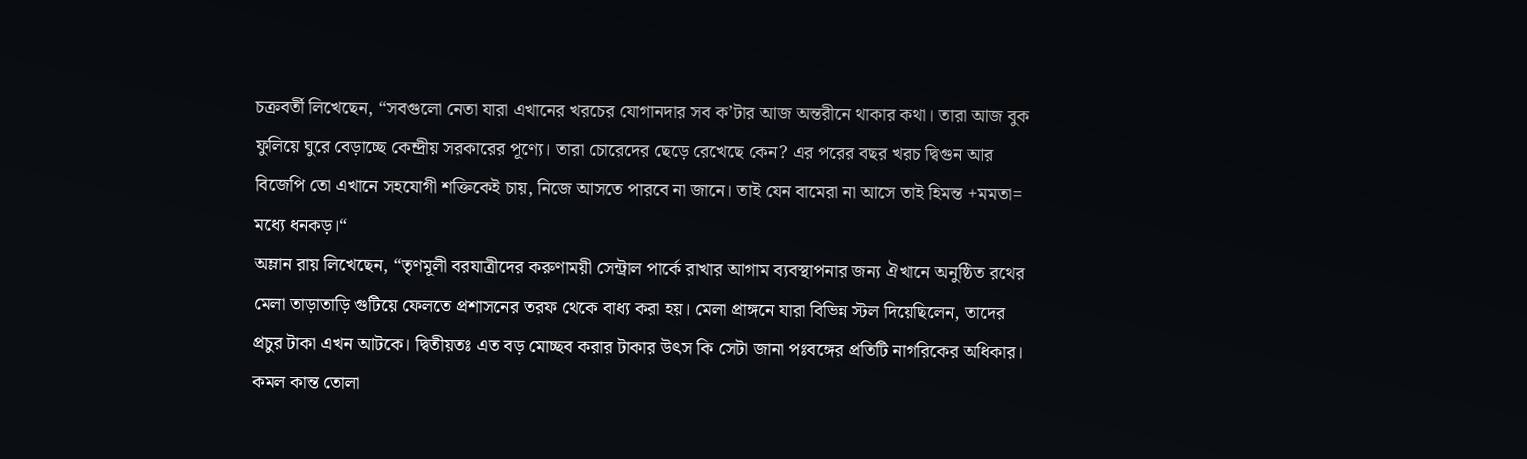চক্রবর্তী লিখেছেন, “সবগুলো নেতা যারা এখানের খরচের যোগানদার সব ক’টার আজ অন্তরীনে থাকার কথা। তারা আজ বুক ফুলিয়ে ঘুরে বেড়াচ্ছে কেন্দ্রীয় সরকারের পূণ্যে। তারা চোরেদের ছেড়ে রেখেছে কেন? এর পরের বছর খরচ দ্বিগুন আর বিজেপি তো এখানে সহযোগী শক্তিকেই চায়, নিজে আসতে পারবে না জানে। তাই যেন বামেরা না আসে তাই হিমন্ত +মমতা= মধ্যে ধনকড়।“
অম্লান রায় লিখেছেন, “তৃণমূলী বরযাত্রীদের করুণাময়ী সেন্ট্রাল পার্কে রাখার আগাম ব্যবস্থাপনার জন্য ঐখানে অনুষ্ঠিত রথের মেলা তাড়াতাড়ি গুটিয়ে ফেলতে প্রশাসনের তরফ থেকে বাধ্য করা হয়। মেলা প্রাঙ্গনে যারা বিভিন্ন স্টল দিয়েছিলেন, তাদের প্রচুর টাকা এখন আটকে। দ্বিতীয়তঃ এত বড় মোচ্ছব করার টাকার উৎস কি সেটা জানা পঃবঙ্গের প্রতিটি নাগরিকের অধিকার।
কমল কান্ত তোলা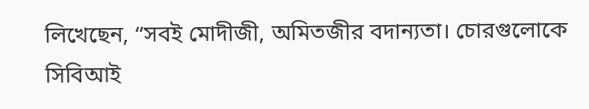লিখেছেন, “সবই মোদীজী, অমিতজীর বদান্যতা। চোরগুলোকে সিবিআই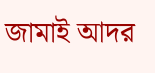জামাই আদর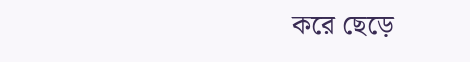করে ছেড়ে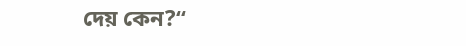দেয় কেন?“